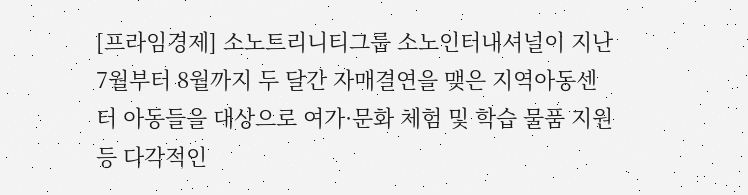[프라임경제] 소노트리니티그룹 소노인터내셔널이 지난 7월부터 8월까지 두 달간 자매결연을 맺은 지역아동센터 아동들을 대상으로 여가·문화 체험 및 학습 물품 지원 등 다각적인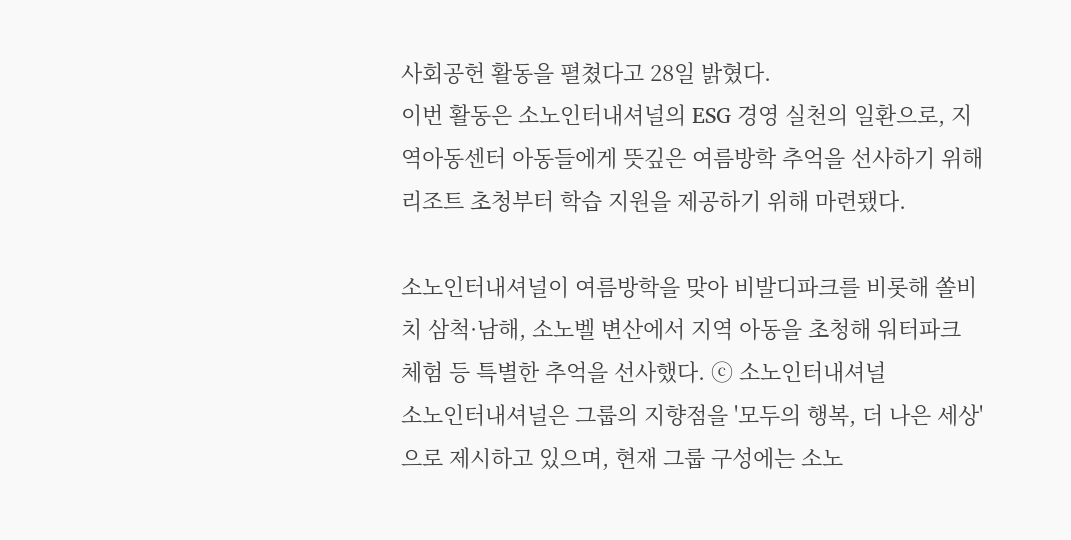사회공헌 활동을 펼쳤다고 28일 밝혔다.
이번 활동은 소노인터내셔널의 ESG 경영 실천의 일환으로, 지역아동센터 아동들에게 뜻깊은 여름방학 추억을 선사하기 위해 리조트 초청부터 학습 지원을 제공하기 위해 마련됐다.

소노인터내셔널이 여름방학을 맞아 비발디파크를 비롯해 쏠비치 삼척·남해, 소노벨 변산에서 지역 아동을 초청해 워터파크 체험 등 특별한 추억을 선사했다. ⓒ 소노인터내셔널
소노인터내셔널은 그룹의 지향점을 '모두의 행복, 더 나은 세상'으로 제시하고 있으며, 현재 그룹 구성에는 소노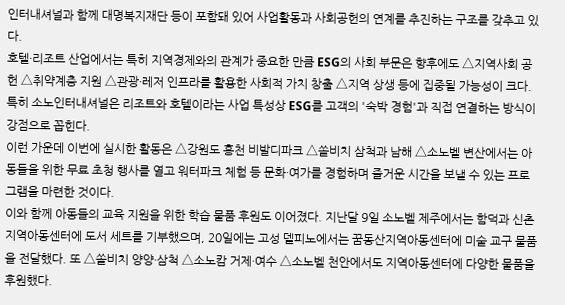인터내셔널과 함께 대명복지재단 등이 포함돼 있어 사업활동과 사회공헌의 연계를 추진하는 구조를 갖추고 있다.
호텔·리조트 산업에서는 특히 지역경제와의 관계가 중요한 만큼 ESG의 사회 부문은 향후에도 △지역사회 공헌 △취약계층 지원 △관광·레저 인프라를 활용한 사회적 가치 창출 △지역 상생 등에 집중될 가능성이 크다.
특히 소노인터내셔널은 리조트와 호텔이라는 사업 특성상 ESG를 고객의 '숙박 경험'과 직접 연결하는 방식이 강점으로 꼽힌다.
이런 가운데 이번에 실시한 활동은 △강원도 홍천 비발디파크 △쏠비치 삼척과 남해 △소노벨 변산에서는 아동들을 위한 무료 초청 행사를 열고 워터파크 체험 등 문화·여가를 경험하며 즐거운 시간을 보낼 수 있는 프로그램을 마련한 것이다.
이와 함께 아동들의 교육 지원을 위한 학습 물품 후원도 이어졌다. 지난달 9일 소노벨 제주에서는 함덕과 신촌 지역아동센터에 도서 세트를 기부했으며, 20일에는 고성 델피노에서는 꿈동산지역아동센터에 미술 교구 물품을 전달했다. 또 △쏠비치 양양·삼척 △소노캄 거제·여수 △소노벨 천안에서도 지역아동센터에 다양한 물품을 후원했다.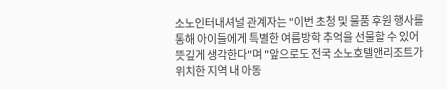소노인터내셔널 관계자는 "이번 초청 및 물품 후원 행사를 통해 아이들에게 특별한 여름방학 추억을 선물할 수 있어 뜻깊게 생각한다"며 "앞으로도 전국 소노호텔앤리조트가 위치한 지역 내 아동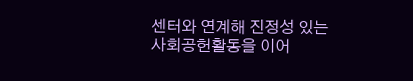센터와 연계해 진정성 있는 사회공헌활동을 이어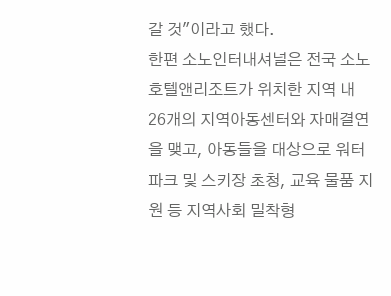갈 것"이라고 했다.
한편 소노인터내셔널은 전국 소노호텔앤리조트가 위치한 지역 내 26개의 지역아동센터와 자매결연을 맺고, 아동들을 대상으로 워터파크 및 스키장 초청, 교육 물품 지원 등 지역사회 밀착형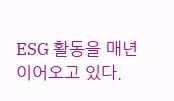ESG 활동을 매년 이어오고 있다.